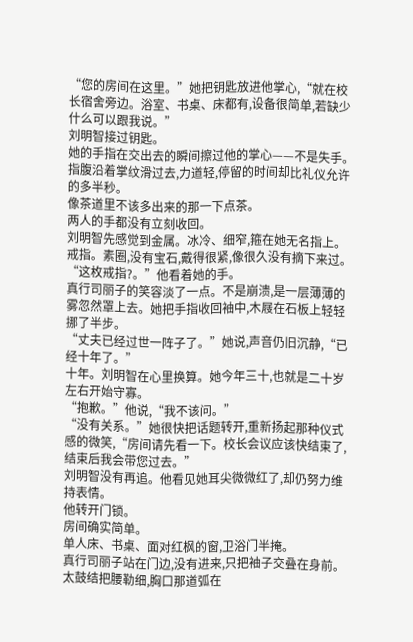“您的房间在这里。”她把钥匙放进他掌心,“就在校长宿舍旁边。浴室、书桌、床都有,设备很简单,若缺少什么可以跟我说。”
刘明智接过钥匙。
她的手指在交出去的瞬间擦过他的掌心——不是失手。
指腹沿着掌纹滑过去,力道轻,停留的时间却比礼仪允许的多半秒。
像茶道里不该多出来的那一下点茶。
两人的手都没有立刻收回。
刘明智先感觉到金属。冰冷、细窄,箍在她无名指上。戒指。素圈,没有宝石,戴得很紧,像很久没有摘下来过。
“这枚戒指?。”他看着她的手。
真行司丽子的笑容淡了一点。不是崩溃,是一层薄薄的雾忽然罩上去。她把手指收回袖中,木屐在石板上轻轻挪了半步。
“丈夫已经过世一阵子了。”她说,声音仍旧沉静,“已经十年了。”
十年。刘明智在心里换算。她今年三十,也就是二十岁左右开始守寡。
“抱歉。”他说,“我不该问。”
“没有关系。”她很快把话题转开,重新扬起那种仪式感的微笑,“房间请先看一下。校长会议应该快结束了,结束后我会带您过去。”
刘明智没有再追。他看见她耳尖微微红了,却仍努力维持表情。
他转开门锁。
房间确实简单。
单人床、书桌、面对红枫的窗,卫浴门半掩。
真行司丽子站在门边,没有进来,只把袖子交叠在身前。
太鼓结把腰勒细,胸口那道弧在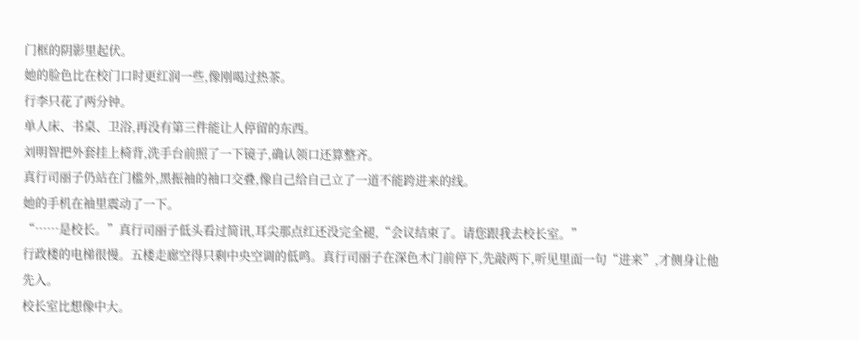门框的阴影里起伏。
她的脸色比在校门口时更红润一些,像刚喝过热茶。
行李只花了两分钟。
单人床、书桌、卫浴,再没有第三件能让人停留的东西。
刘明智把外套挂上椅背,洗手台前照了一下镜子,确认领口还算整齐。
真行司丽子仍站在门槛外,黑振袖的袖口交叠,像自己给自己立了一道不能跨进来的线。
她的手机在袖里震动了一下。
“……是校长。”真行司丽子低头看过简讯,耳尖那点红还没完全褪,“会议结束了。请您跟我去校长室。”
行政楼的电梯很慢。五楼走廊空得只剩中央空调的低鸣。真行司丽子在深色木门前停下,先敲两下,听见里面一句“进来”,才侧身让他先入。
校长室比想像中大。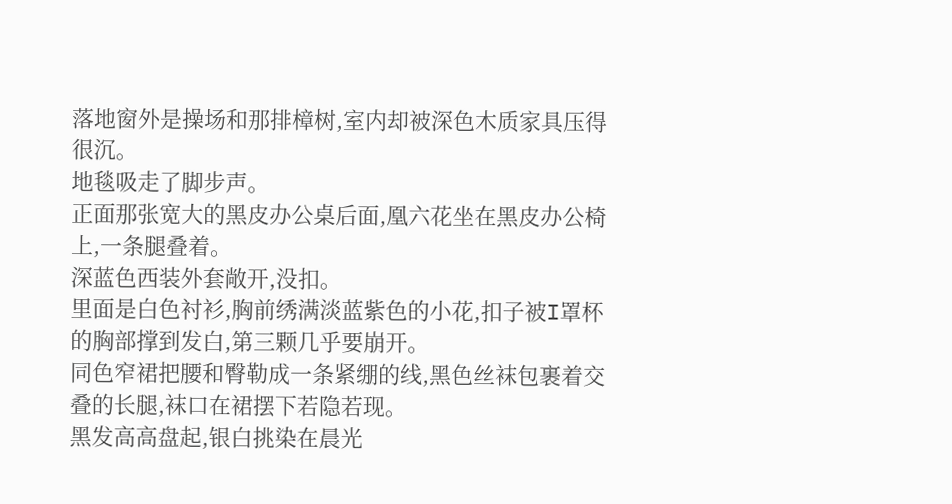落地窗外是操场和那排樟树,室内却被深色木质家具压得很沉。
地毯吸走了脚步声。
正面那张宽大的黑皮办公桌后面,凰六花坐在黑皮办公椅上,一条腿叠着。
深蓝色西装外套敞开,没扣。
里面是白色衬衫,胸前绣满淡蓝紫色的小花,扣子被I罩杯的胸部撑到发白,第三颗几乎要崩开。
同色窄裙把腰和臀勒成一条紧绷的线,黑色丝袜包裹着交叠的长腿,袜口在裙摆下若隐若现。
黑发高高盘起,银白挑染在晨光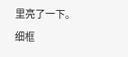里亮了一下。
细框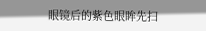眼镜后的紫色眼眸先扫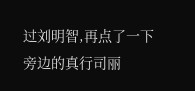过刘明智,再点了一下旁边的真行司丽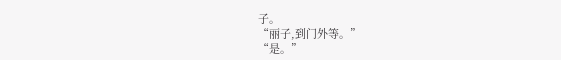子。
“丽子,到门外等。”
“是。”